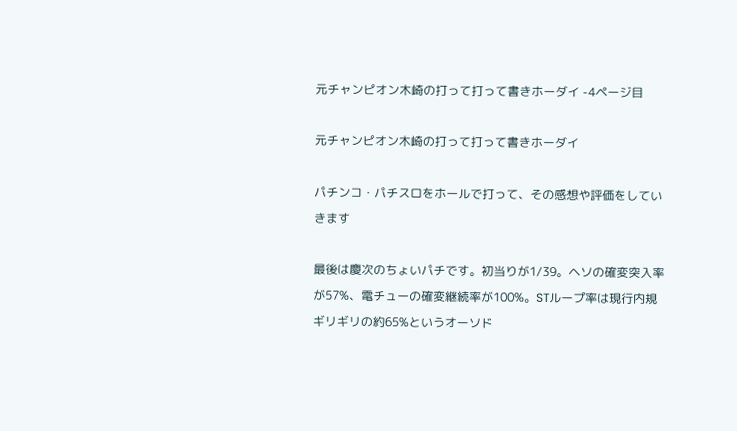元チャンピオン木崎の打って打って書きホーダイ -4ページ目

元チャンピオン木崎の打って打って書きホーダイ

パチンコ・パチスロをホールで打って、その感想や評価をしていきます

最後は慶次のちょいパチです。初当りが1/39。ヘソの確変突入率が57%、電チューの確変継続率が100%。STループ率は現行内規ギリギリの約65%というオーソド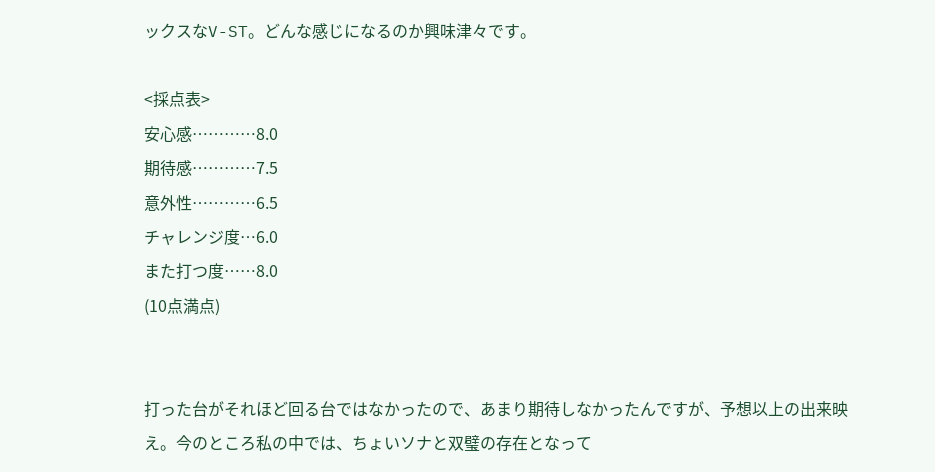ックスなV-ST。どんな感じになるのか興味津々です。

<採点表>
安心感…………8.0
期待感…………7.5
意外性…………6.5
チャレンジ度…6.0
また打つ度……8.0
(10点満点)


打った台がそれほど回る台ではなかったので、あまり期待しなかったんですが、予想以上の出来映え。今のところ私の中では、ちょいソナと双璧の存在となって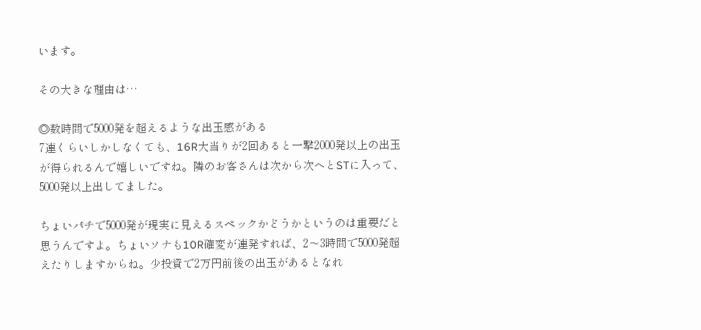います。

その大きな理由は…

◎数時間で5000発を超えるような出玉感がある
7連くらいしかしなくても、16R大当りが2回あると一撃2000発以上の出玉が得られるんで嬉しいですね。隣のお客さんは次から次へとSTに入って、5000発以上出してました。

ちょいパチで5000発が現実に見えるスペックかどうかというのは重要だと思うんですよ。ちょいソナも10R確変が連発すれば、2〜3時間で5000発超えたりしますからね。少投資で2万円前後の出玉があるとなれ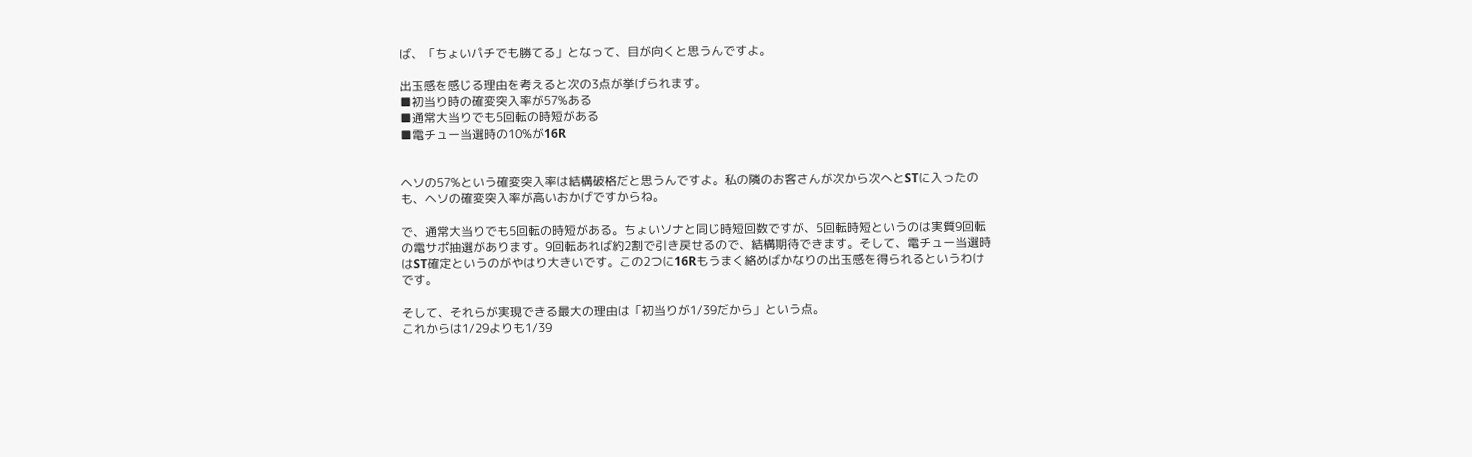ば、「ちょいパチでも勝てる」となって、目が向くと思うんですよ。

出玉感を感じる理由を考えると次の3点が挙げられます。
■初当り時の確変突入率が57%ある
■通常大当りでも5回転の時短がある
■電チュー当選時の10%が16R


ヘソの57%という確変突入率は結構破格だと思うんですよ。私の隣のお客さんが次から次へとSTに入ったのも、ヘソの確変突入率が高いおかげですからね。

で、通常大当りでも5回転の時短がある。ちょいソナと同じ時短回数ですが、5回転時短というのは実質9回転の電サポ抽選があります。9回転あれば約2割で引き戻せるので、結構期待できます。そして、電チュー当選時はST確定というのがやはり大きいです。この2つに16Rもうまく絡めばかなりの出玉感を得られるというわけです。

そして、それらが実現できる最大の理由は「初当りが1/39だから」という点。
これからは1/29よりも1/39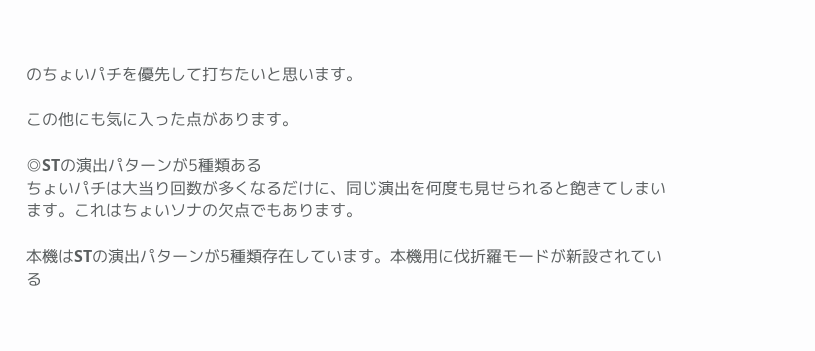のちょいパチを優先して打ちたいと思います。

この他にも気に入った点があります。

◎STの演出パターンが5種類ある
ちょいパチは大当り回数が多くなるだけに、同じ演出を何度も見せられると飽きてしまいます。これはちょいソナの欠点でもあります。

本機はSTの演出パターンが5種類存在しています。本機用に伐折羅モードが新設されている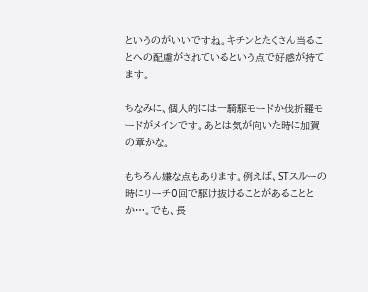というのがいいですね。キチンとたくさん当ることへの配慮がされているという点で好感が持てます。

ちなみに、個人的には一騎駆モードか伐折羅モードがメインです。あとは気が向いた時に加賀の章かな。

もちろん嫌な点もあります。例えば、STスルーの時にリーチ0回で駆け抜けることがあることとか…。でも、長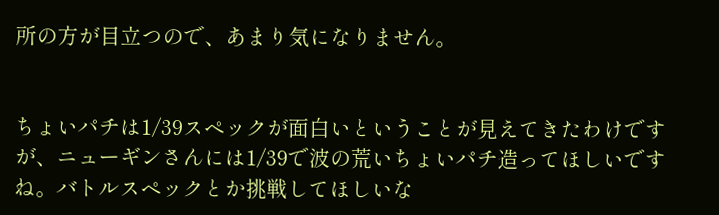所の方が目立つので、あまり気になりません。


ちょいパチは1/39スペックが面白いということが見えてきたわけですが、ニューギンさんには1/39で波の荒いちょいパチ造ってほしいですね。バトルスペックとか挑戦してほしいな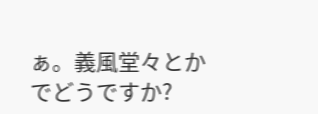ぁ。義風堂々とかでどうですか?